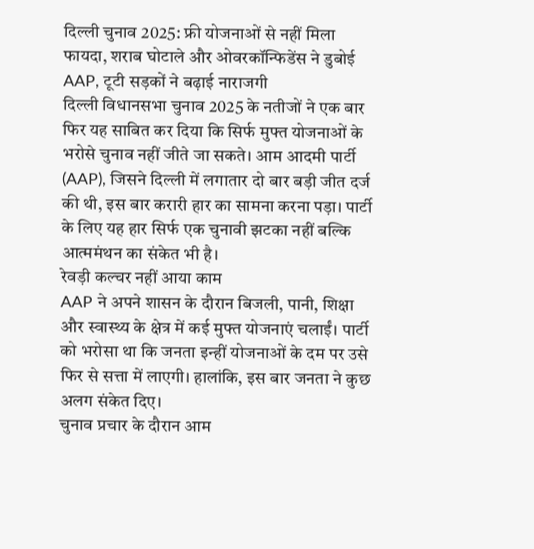दिल्ली चुनाव 2025: फ्री योजनाओं से नहीं मिला फायदा, शराब घोटाले और ओवरकॉन्फिडेंस ने डुबोई AAP, टूटी सड़कों ने बढ़ाई नाराजगी
दिल्ली विधानसभा चुनाव 2025 के नतीजों ने एक बार फिर यह साबित कर दिया कि सिर्फ मुफ्त योजनाओं के भरोसे चुनाव नहीं जीते जा सकते। आम आदमी पार्टी (AAP), जिसने दिल्ली में लगातार दो बार बड़ी जीत दर्ज की थी, इस बार करारी हार का सामना करना पड़ा। पार्टी के लिए यह हार सिर्फ एक चुनावी झटका नहीं बल्कि आत्ममंथन का संकेत भी है।
रेवड़ी कल्चर नहीं आया काम
AAP ने अपने शासन के दौरान बिजली, पानी, शिक्षा और स्वास्थ्य के क्षेत्र में कई मुफ्त योजनाएं चलाईं। पार्टी को भरोसा था कि जनता इन्हीं योजनाओं के दम पर उसे फिर से सत्ता में लाएगी। हालांकि, इस बार जनता ने कुछ अलग संकेत दिए।
चुनाव प्रचार के दौरान आम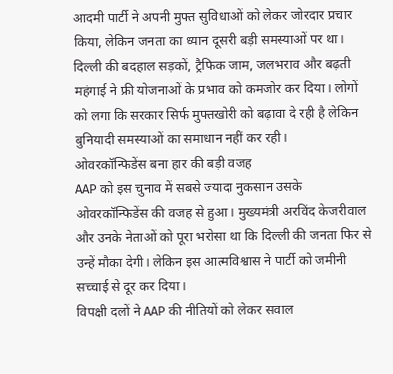आदमी पार्टी ने अपनी मुफ्त सुविधाओं को लेकर जोरदार प्रचार किया, लेकिन जनता का ध्यान दूसरी बड़ी समस्याओं पर था। दिल्ली की बदहाल सड़कों, ट्रैफिक जाम, जलभराव और बढ़ती महंगाई ने फ्री योजनाओं के प्रभाव को कमजोर कर दिया। लोगों को लगा कि सरकार सिर्फ मुफ्तखोरी को बढ़ावा दे रही है लेकिन बुनियादी समस्याओं का समाधान नहीं कर रही।
ओवरकॉन्फिडेंस बना हार की बड़ी वजह
AAP को इस चुनाव में सबसे ज्यादा नुकसान उसके ओवरकॉन्फिडेंस की वजह से हुआ। मुख्यमंत्री अरविंद केजरीवाल और उनके नेताओं को पूरा भरोसा था कि दिल्ली की जनता फिर से उन्हें मौका देगी। लेकिन इस आत्मविश्वास ने पार्टी को जमीनी सच्चाई से दूर कर दिया।
विपक्षी दलों ने AAP की नीतियों को लेकर सवाल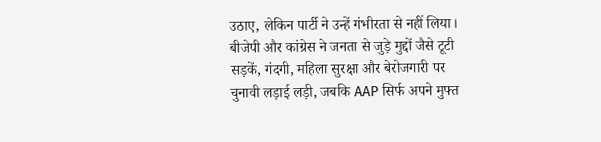उठाए, लेकिन पार्टी ने उन्हें गंभीरता से नहीं लिया। बीजेपी और कांग्रेस ने जनता से जुड़े मुद्दों जैसे टूटी सड़कें, गंदगी, महिला सुरक्षा और बेरोजगारी पर चुनावी लड़ाई लड़ी, जबकि AAP सिर्फ अपने मुफ्त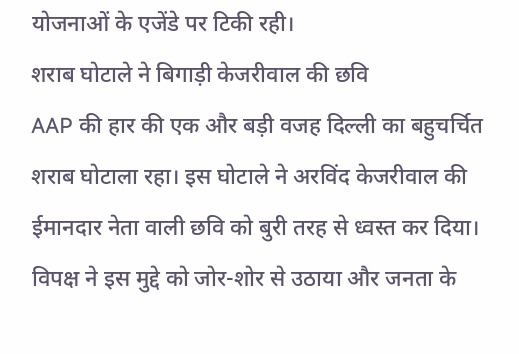योजनाओं के एजेंडे पर टिकी रही।
शराब घोटाले ने बिगाड़ी केजरीवाल की छवि
AAP की हार की एक और बड़ी वजह दिल्ली का बहुचर्चित शराब घोटाला रहा। इस घोटाले ने अरविंद केजरीवाल की ईमानदार नेता वाली छवि को बुरी तरह से ध्वस्त कर दिया। विपक्ष ने इस मुद्दे को जोर-शोर से उठाया और जनता के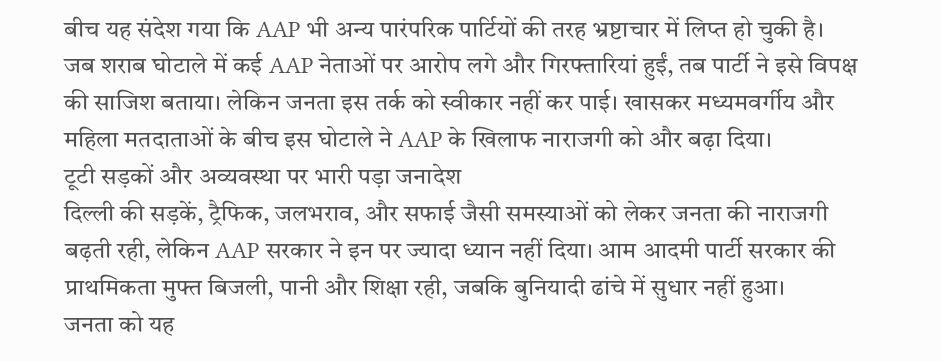बीच यह संदेश गया कि AAP भी अन्य पारंपरिक पार्टियों की तरह भ्रष्टाचार में लिप्त हो चुकी है।
जब शराब घोटाले में कई AAP नेताओं पर आरोप लगे और गिरफ्तारियां हुईं, तब पार्टी ने इसे विपक्ष की साजिश बताया। लेकिन जनता इस तर्क को स्वीकार नहीं कर पाई। खासकर मध्यमवर्गीय और महिला मतदाताओं के बीच इस घोटाले ने AAP के खिलाफ नाराजगी को और बढ़ा दिया।
टूटी सड़कों और अव्यवस्था पर भारी पड़ा जनादेश
दिल्ली की सड़कें, ट्रैफिक, जलभराव, और सफाई जैसी समस्याओं को लेकर जनता की नाराजगी बढ़ती रही, लेकिन AAP सरकार ने इन पर ज्यादा ध्यान नहीं दिया। आम आदमी पार्टी सरकार की प्राथमिकता मुफ्त बिजली, पानी और शिक्षा रही, जबकि बुनियादी ढांचे में सुधार नहीं हुआ।
जनता को यह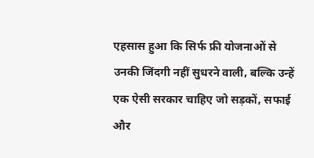एहसास हुआ कि सिर्फ फ्री योजनाओं से उनकी जिंदगी नहीं सुधरने वाली, बल्कि उन्हें एक ऐसी सरकार चाहिए जो सड़कों, सफाई और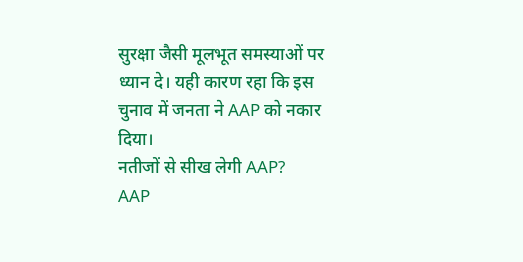सुरक्षा जैसी मूलभूत समस्याओं पर ध्यान दे। यही कारण रहा कि इस चुनाव में जनता ने AAP को नकार दिया।
नतीजों से सीख लेगी AAP?
AAP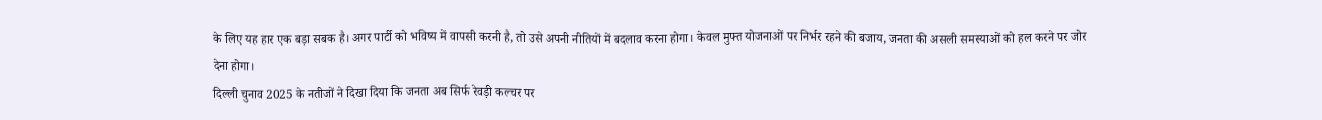के लिए यह हार एक बड़ा सबक है। अगर पार्टी को भविष्य में वापसी करनी है, तो उसे अपनी नीतियों में बदलाव करना होगा। केवल मुफ्त योजनाओं पर निर्भर रहने की बजाय, जनता की असली समस्याओं को हल करने पर जोर देना होगा।
दिल्ली चुनाव 2025 के नतीजों ने दिखा दिया कि जनता अब सिर्फ रेवड़ी कल्चर पर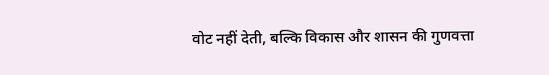वोट नहीं देती, बल्कि विकास और शासन की गुणवत्ता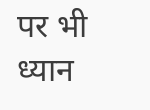पर भी ध्यान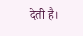देती है।